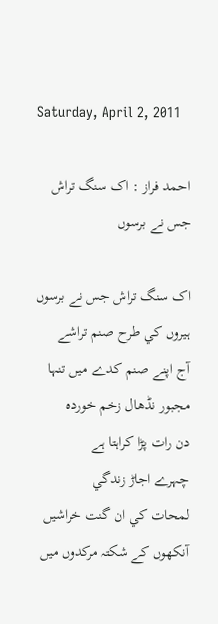Saturday, April 2, 2011

احمد فراز : اک سنگ تراش جس نے برسوں

اک سنگ تراش جس نے برسوں
ہيروں کي طرح صنم تراشے
آج اپنے صنم کدے ميں تنہا
مجبور نڈھال زخم خوردہ
دن رات پڑا کراہتا ہے
چہرے اجاڑ زندگي
لمحات کي ان گنت خراشيں
آنکھوں کے شکتہ مرکدوں ميں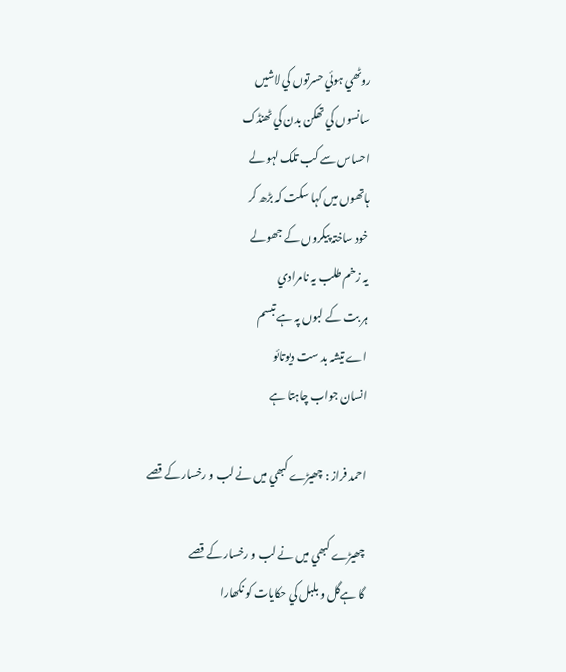روٹھي ہوئي حسرتوں کي لاشيں
سانسوں کي تھکن بدن کي ٹھنڈک
احساس سے کب تلک لہو لے
ہاتھوں ميں کہا سکت کہ بڑھ کر
خود ساختہ پيکروں کے جھولے
يہ زخم طلب يہ نامرادي
ہر بت کے لبوں پہ ہے تبسم
اے تيشہ بد ست ديوتائو
انسان جواب چاہتا ہے

احمد فراز : چھيڑے کبھي ميں نے لب و رخسار کے قصے

چھيڑے کبھي ميں نے لب و رخسار کے قصے
گا ہےگل و بلبل کي حکايات کو نکھارا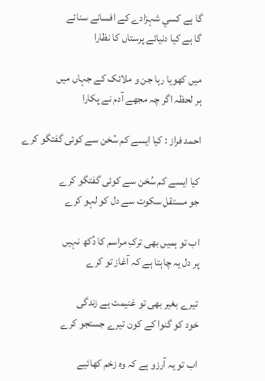گا ہے کسي شہزادے کے افسانے سنائے
گا ہے کيا دنيائے پرستاں کا نظارا

ميں کھويا رہا جن و ملائک کے جہاں ميں
ہر لحظہ اگر چہ مجھے آدم نے پکارا

احمد فراز : کیا ایسے کم سُخن سے کوئی گفتگو کرے

کیا ایسے کم سُخن سے کوئی گفتگو کرے
جو مستقل سکوت سے دل کو لہو کرے

اب تو ہمیں بھی ترکِ مراسم کا دُکھ نہیں
پر دل یہ چاہتا ہے کہ آغاز تو کرے

تیرے بغیر بھی تو غنیمت ہے زندگی
خود کو گنوا کے کون تیرے جستجو کرے

اب تو یہ آرزو ہے کہ وہ زخم کھائیے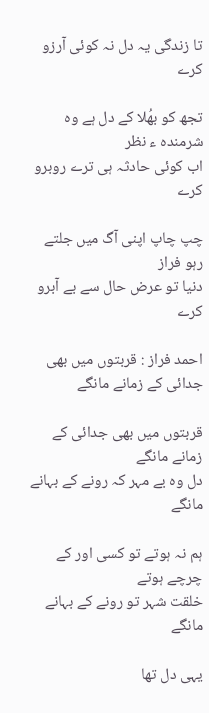تا زندگی یہ دل نہ کوئی آرزو کرے

تجھ کو بھُلا کے دل ہے وہ شرمندہ ء نظر
اب کوئی حادثہ ہی ترے روبرو کرے

چپ چاپ اپنی آگ میں جلتے رہو فراز
دنیا تو عرض حال سے بے آبرو کرے

احمد فراز : قربتوں میں بھی جدائی کے زمانے مانگے

قربتوں میں بھی جدائی کے زمانے مانگے
دل وہ بے مہر کہ رونے کے بہانے مانگے

ہم نہ ہوتے تو کسی اور کے چرچے ہوتے
خلقت شہر تو رونے کے بہانے مانگے

یہی دل تھا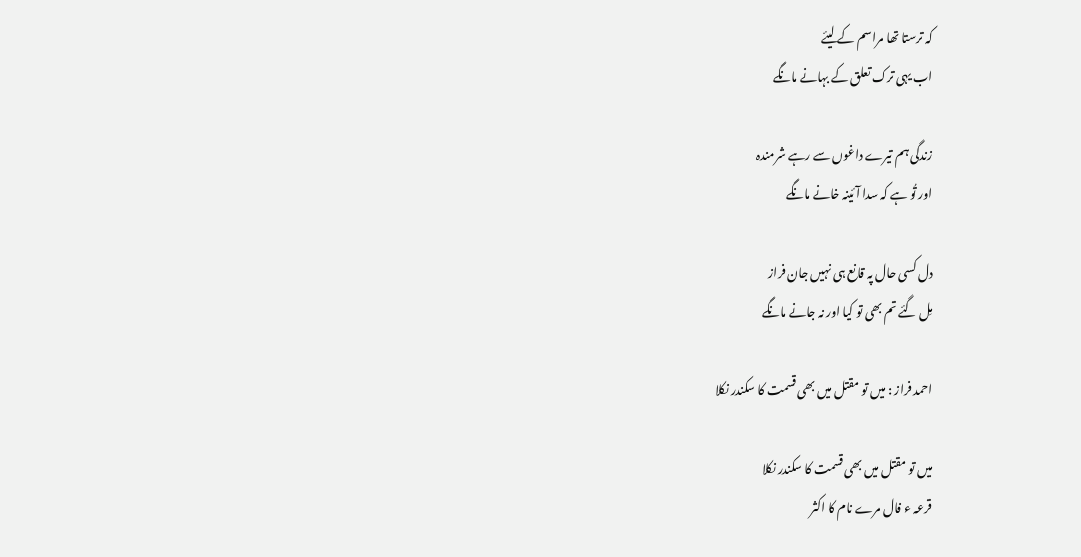کہ ترستا تھا مراسم کے لیئے
اب یہی ترک تعلق کے بہانے مانگے

زندگی ہم تیرے داغوں سے رہے شرمندہ
اور تُو ہے کہ سدا آئینہ خانے مانگے

دل کسی حال پہ قانع ہی نہیں جان فراز
مِل گئے تم بھی تو کیا اور نہ جانے مانگے

احمد فراز : میں تو مقتل میں بھی قسمت کا سکندر نکلا

میں تو مقتل میں بھی قسمت کا سکندر نکلا
قرعہ ء فال مرے نام کا اکثر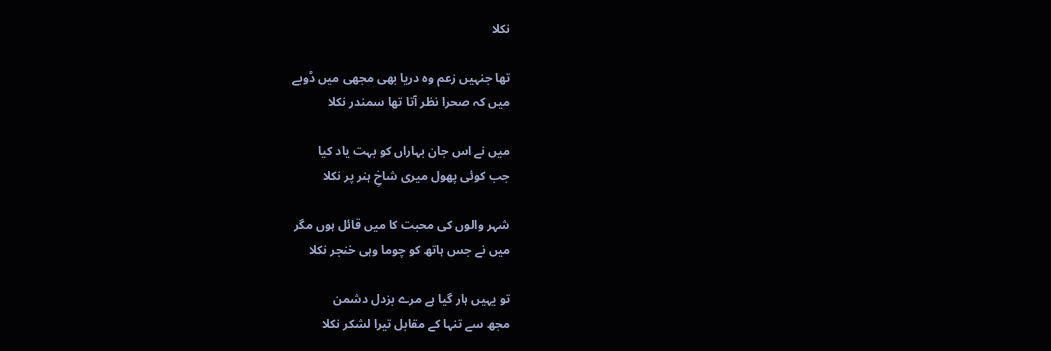نکلا

تھا جنہیں زعم وہ دریا بھی مجھی میں ڈوبے
میں کہ صحرا نظر آتا تھا سمندر نکلا

میں نے اس جان بہاراں کو بہت یاد کیا
جب کوئی پھول میری شاخِ ہنر پر نکلا

شہر والوں کی محبت کا میں قائل ہوں مگر
میں نے جس ہاتھ کو چوما وہی خنجر نکلا

تو یہیں ہار گیا ہے مرے بزدل دشمن
مجھ سے تنہا کے مقابل تیرا لشکر نکلا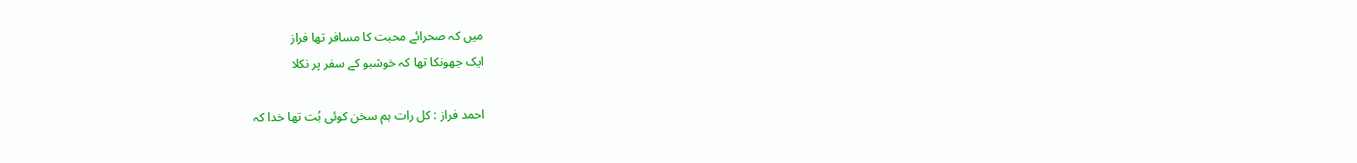میں کہ صحرائے محبت کا مسافر تھا فراز
ایک جھونکا تھا کہ خوشبو کے سفر پر نکلا

احمد فراز : کل رات ہم سخن کوئی بُت تھا خدا کہ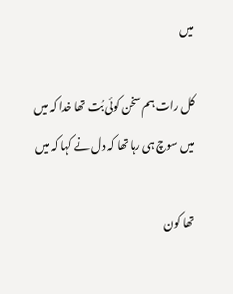میں

کل رات ہم سخن کوئی بُت تھا خدا کہ میں
میں سوچ ہی رہا تھا کہ دل نے کہا کہ میں

تھا کون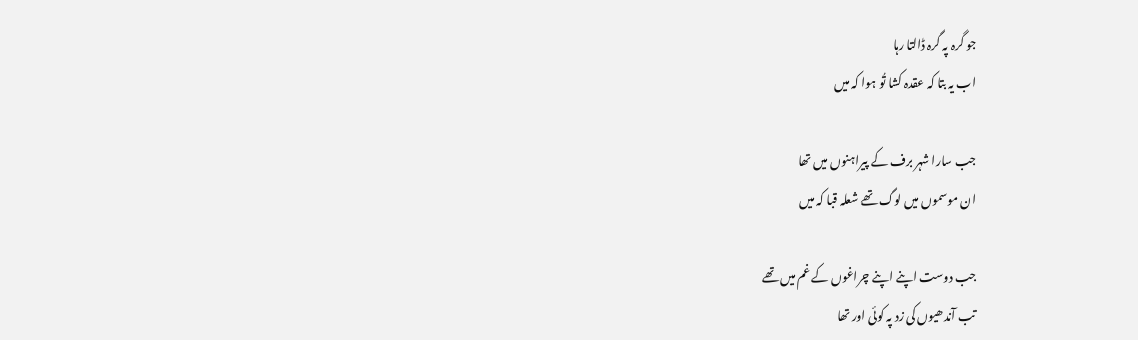جو گرہ پہ گرہ ڈالتا رہا
اب یہ بتا کہ عقدہ کشا تُو ہوا کہ میں

جب سارا شہر برف کے پیراہنوں میں تھا
ان موسموں میں لوگ تھے شعلہ قبا کہ میں

جب دوست اپنے اپنے چراغوں کے غم میں تھے
تب آندھیوں کی زد پہ کوئی اور تھا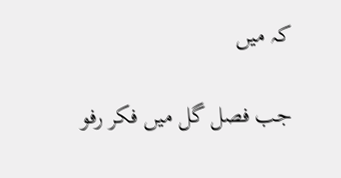کہ میں

جب فصل گل میں فکر رفو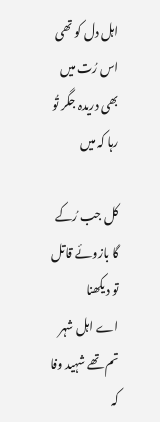اہل دل کو تھی
اس رُت میں بھی دریدہ جگر تُو رہا کہ میں

کل جب رُکے گا بازوئے قاتل تو دیکھنا
اے اہل شہر تم تھے شہید وفا کہ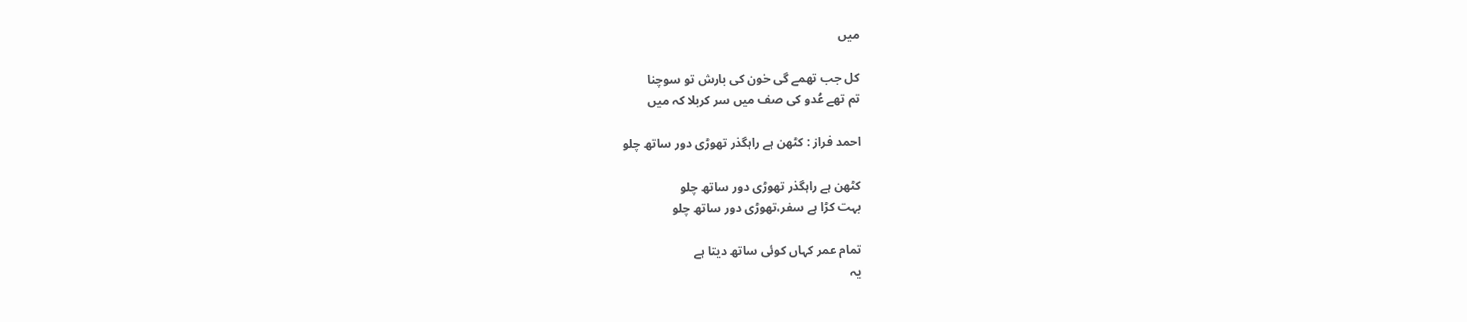میں

کل جب تھمے گی خون کی بارش تو سوچنا
تم تھے عُدو کی صف میں سر کربلا کہ میں

احمد فراز : کٹھن ہے راہگذر تھوڑی دور ساتھ چلو

کٹھن ہے راہگذر تھوڑی دور ساتھ چلو
بہت کڑا ہے سفر،تھوڑی دور ساتھ چلو

تمام عمر کہاں کوئی ساتھ دیتا ہے
یہ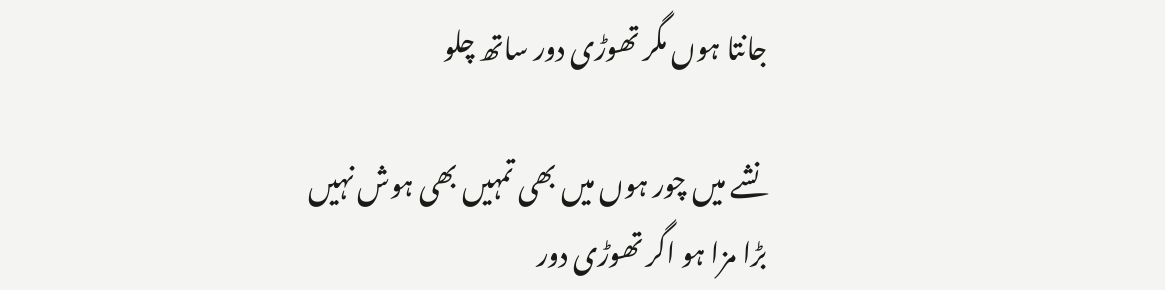جانتا ہوں مگر تھوڑی دور ساتھ چلو

نشے میں چور ہوں میں بھی تمہیں بھی ہوش نہیں
بڑا مزا ہو اگر تھوڑی دور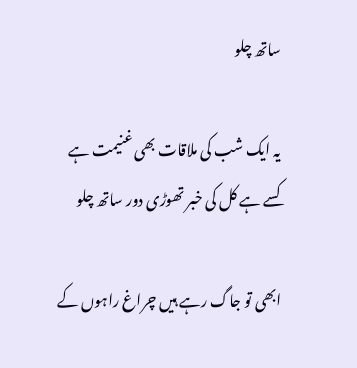ساتھ چلو

یہ ایک شب کی ملاقات بھی غنیمت ہے
کسے ہے کل کی خبر تھوڑی دور ساتھ چلو

ابھی تو جاگ رہے ہیں چراغ راہوں کے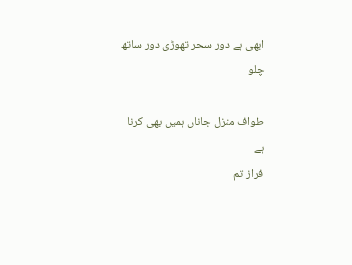ابھی ہے دور سحر تھوڑی دور ساتھ چلو

طواف منزل جاناں ہمیں بھی کرنا ہے
فراز تم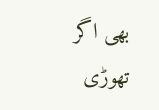بھی اگر تھوڑی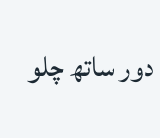دور ساتھ چلو